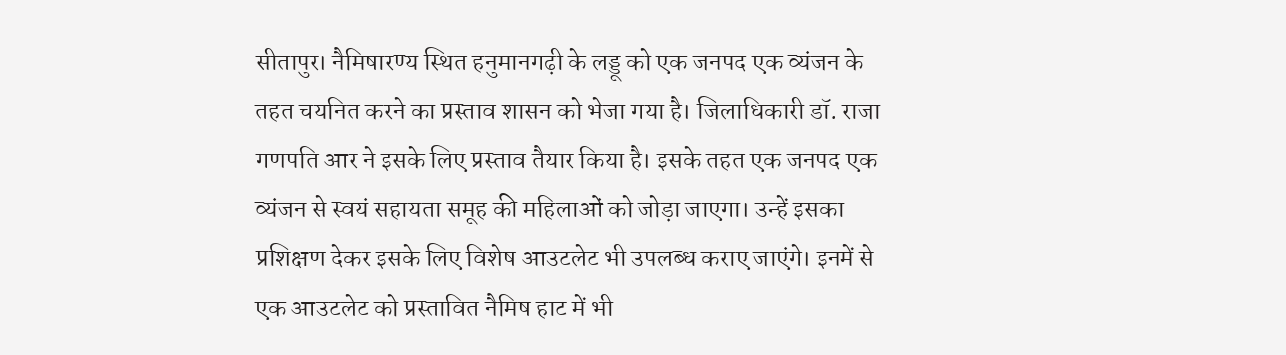सीतापुर। नैमिषारण्य स्थित हनुमानगढ़ी के लड्डू को एक जनपद एक व्यंजन के तहत चयनित करने का प्रस्ताव शासन को भेजा गया है। जिलाधिकारी डॉ. राजा गणपति आर ने इसके लिए प्रस्ताव तैयार किया है। इसके तहत एक जनपद एक व्यंजन से स्वयं सहायता समूह की महिलाओं को जोड़ा जाएगा। उन्हें इसका प्रशिक्षण देकर इसके लिए विशेष आउटलेट भी उपलब्ध कराए जाएंगे। इनमें से एक आउटलेट को प्रस्तावित नैमिष हाट में भी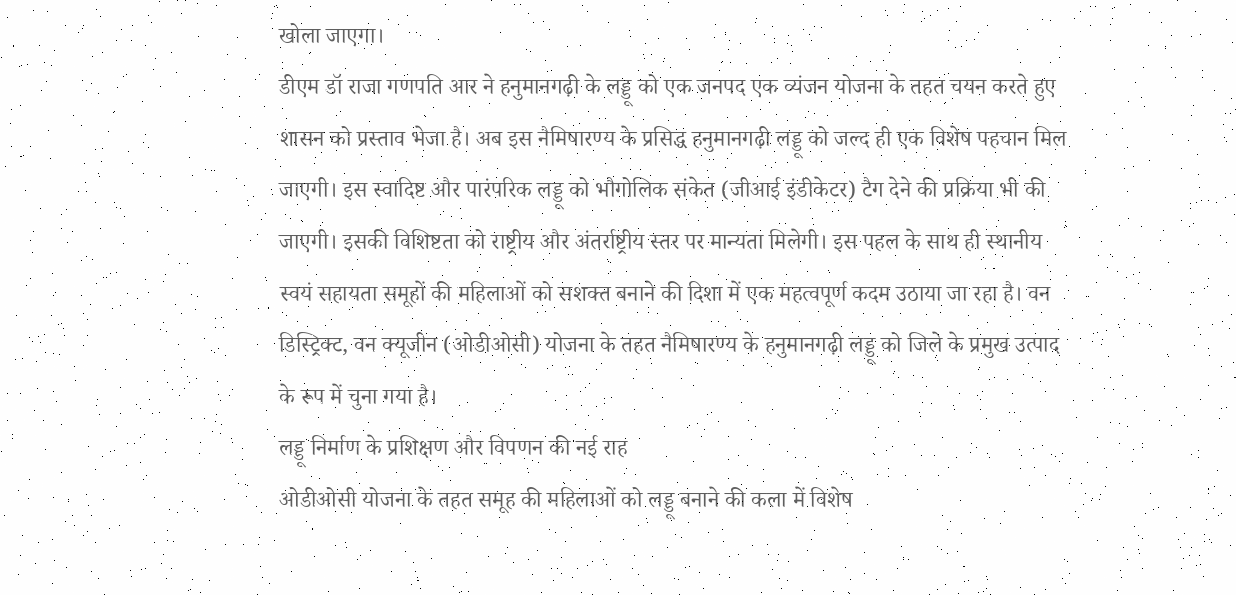खोला जाएगा।
डीएम डॉ राजा गणपति आर ने हनुमानगढ़ी के लड्डू को एक जनपद एक व्यंजन योजना के तहत चयन करते हुए शासन को प्रस्ताव भेजा है। अब इस नैमिषारण्य के प्रसिद्ध हनुमानगढ़ी लड्डू को जल्द ही एक विशेष पहचान मिल जाएगी। इस स्वादिष्ट और पारंपरिक लड्डू को भौगोलिक संकेत (जीआई इंडीकेटर) टैग देने की प्रक्रिया भी की जाएगी। इसकी विशिष्टता को राष्ट्रीय और अंतर्राष्ट्रीय स्तर पर मान्यता मिलेगी। इस पहल के साथ ही स्थानीय स्वयं सहायता समूहों की महिलाओं को सशक्त बनाने की दिशा में एक महत्वपूर्ण कदम उठाया जा रहा है। वन डिस्ट्रिक्ट, वन क्यूजीन (ओडीओसी) योजना के तहत नैमिषारण्य के हनुमानगढ़ी लड्डू को जिले के प्रमुख उत्पाद के रूप में चुना गया है।
लड्डू निर्माण के प्रशिक्षण और विपणन की नई राह
ओडीओसी योजना के तहत समूह की महिलाओं को लड्डू बनाने की कला में विशेष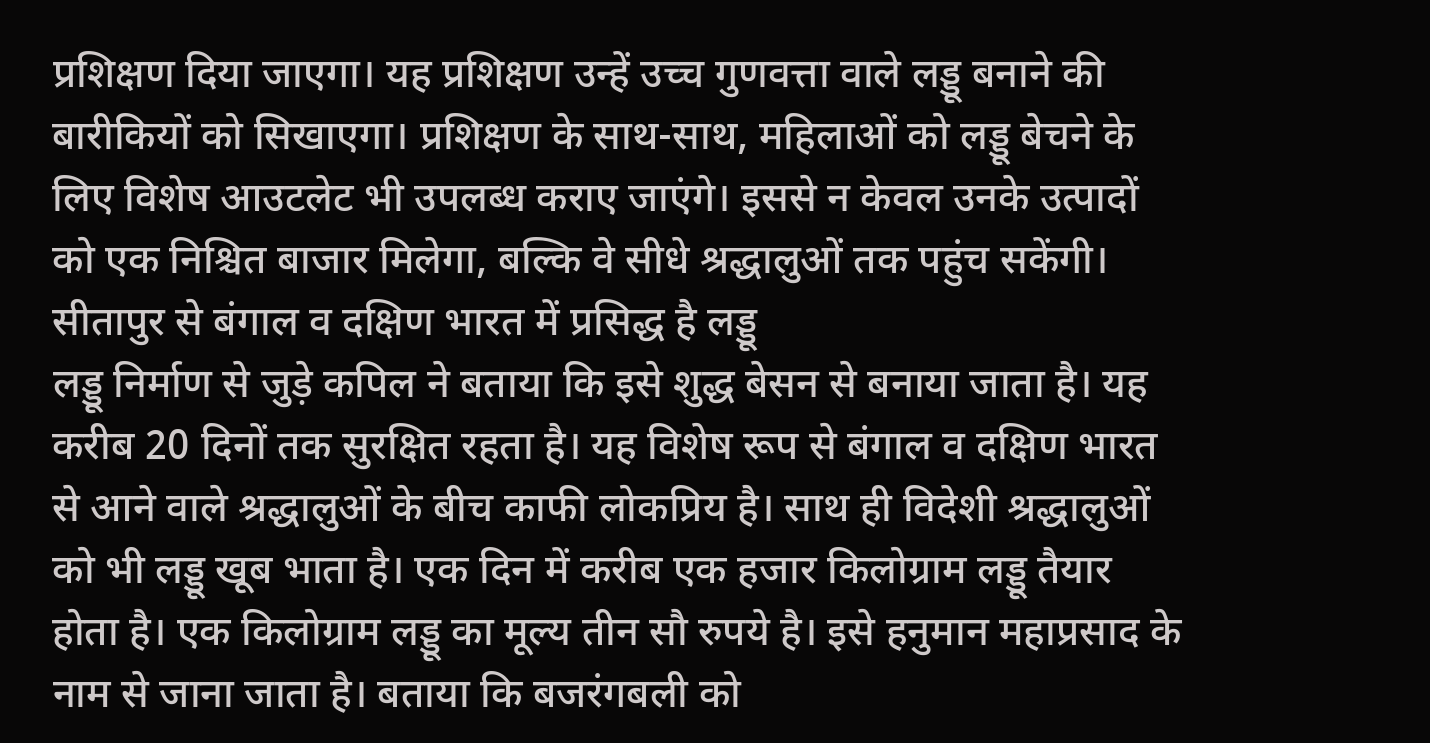प्रशिक्षण दिया जाएगा। यह प्रशिक्षण उन्हें उच्च गुणवत्ता वाले लड्डू बनाने की बारीकियों को सिखाएगा। प्रशिक्षण के साथ-साथ, महिलाओं को लड्डू बेचने के लिए विशेष आउटलेट भी उपलब्ध कराए जाएंगे। इससे न केवल उनके उत्पादों को एक निश्चित बाजार मिलेगा, बल्कि वे सीधे श्रद्धालुओं तक पहुंच सकेंगी।
सीतापुर से बंगाल व दक्षिण भारत में प्रसिद्ध है लड्डू
लड्डू निर्माण से जुड़े कपिल ने बताया कि इसे शुद्ध बेसन से बनाया जाता है। यह करीब 20 दिनों तक सुरक्षित रहता है। यह विशेष रूप से बंगाल व दक्षिण भारत से आने वाले श्रद्धालुओं के बीच काफी लोकप्रिय है। साथ ही विदेशी श्रद्धालुओं को भी लड्डू खूब भाता है। एक दिन में करीब एक हजार किलोग्राम लड्डू तैयार होता है। एक किलोग्राम लड्डू का मूल्य तीन सौ रुपये है। इसे हनुमान महाप्रसाद के नाम से जाना जाता है। बताया कि बजरंगबली को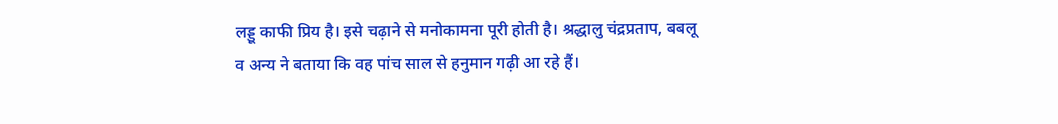लड्डू काफी प्रिय है। इसे चढ़ाने से मनोकामना पूरी होती है। श्रद्धालु चंद्रप्रताप, बबलू व अन्य ने बताया कि वह पांच साल से हनुमान गढ़ी आ रहे हैं।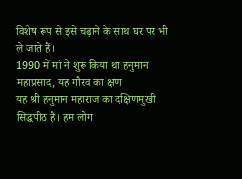विशेष रूप से इसे चढ़ाने के साथ घर पर भी ले जाते हैं।
1990 में मां ने शुरू किया था हनुमान महाप्रसाद, यह गौरव का क्षण
यह श्री हनुमान महाराज का दक्षिणमुखी सिद्धपीठ है। हम लोग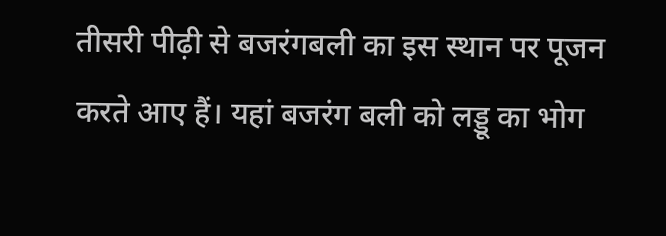तीसरी पीढ़ी से बजरंगबली का इस स्थान पर पूजन करते आए हैं। यहां बजरंग बली को लड्डू का भोग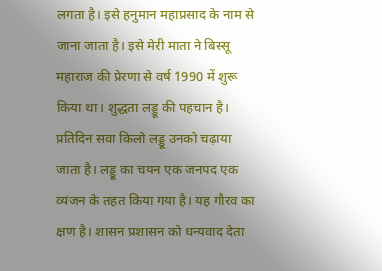लगता है। इसे हनुमान महाप्रसाद के नाम से जाना जाता है। इसे मेरी माता ने बिस्सू महाराज की प्रेरणा से वर्ष 1990 में शुरू किया था। शुद्धता लड्डू की पहचान है। प्रतिदिन सवा किलो लड्डू उनको चढ़ाया जाता है। लड्डू का चयन एक जनपद एक व्यंजन के तहत किया गया है। यह गौरव का क्षण है। शासन प्रशासन को धन्यवाद देता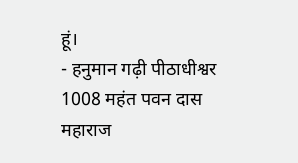हूं।
- हनुमान गढ़ी पीठाधीश्वर 1008 महंत पवन दास महाराज